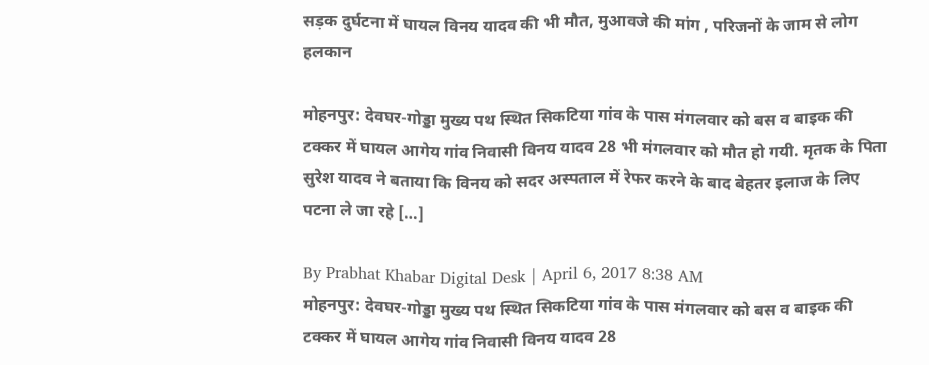सड़क दुर्घटना में घायल विनय यादव की भी मौत, मुआवजे की मांग , परिजनों के जाम से लोग हलकान

मोहनपुर: देवघर-गोड्डा मुख्य पथ स्थित सिकटिया गांव के पास मंगलवार को बस व बाइक की टक्कर में घायल आगेय गांव निवासी विनय यादव 28 भी मंगलवार को मौत हो गयी. मृतक के पिता सुरेश यादव ने बताया कि विनय को सदर अस्पताल में रेफर करने के बाद बेहतर इलाज के लिए पटना ले जा रहे […]

By Prabhat Khabar Digital Desk | April 6, 2017 8:38 AM
मोहनपुर: देवघर-गोड्डा मुख्य पथ स्थित सिकटिया गांव के पास मंगलवार को बस व बाइक की टक्कर में घायल आगेय गांव निवासी विनय यादव 28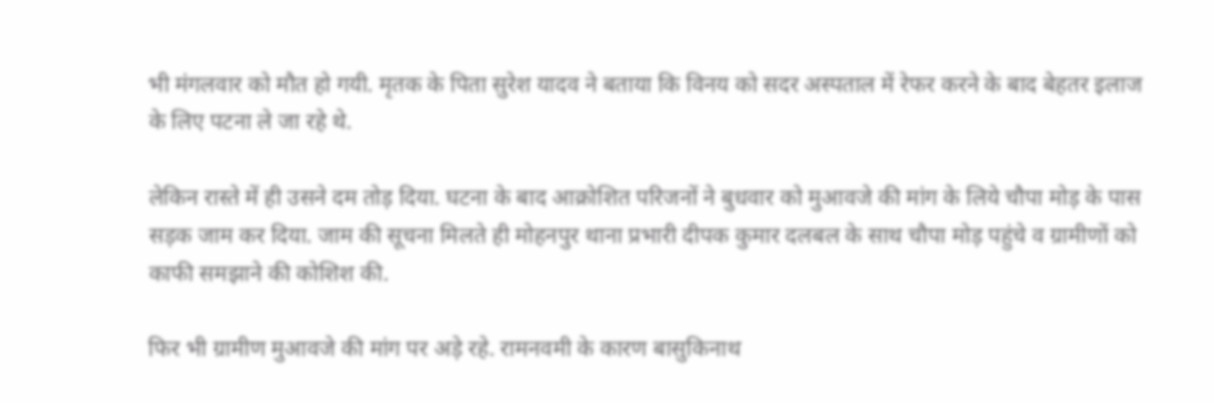भी मंगलवार को मौत हो गयी. मृतक के पिता सुरेश यादव ने बताया कि विनय को सदर अस्पताल में रेफर करने के बाद बेहतर इलाज के लिए पटना ले जा रहे थे.

लेकिन रास्ते में ही उसने दम तोड़ दिया. घटना के बाद आक्रोशित परिजनों ने बुधवार को मुआवजे की मांग के लिये चौपा मोड़ के पास सड़क जाम कर दिया. जाम की सूचना मिलते ही मोहनपुर थाना प्रभारी दीपक कुमार दलबल के साथ चौपा मोड़ पहुंचे व ग्रामीणों को काफी समझाने की कोशिश की.

फिर भी ग्रामीण मुआवजे की मांग पर अड़े रहे. रामनवमी के कारण बासुकिनाथ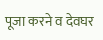पूजा करने व देवघर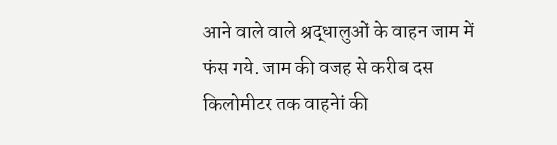आने वाले वाले श्रद्धालुओं के वाहन जाम में फंस गये. जाम की वजह से करीब दस किलोमीटर तक वाहनेां की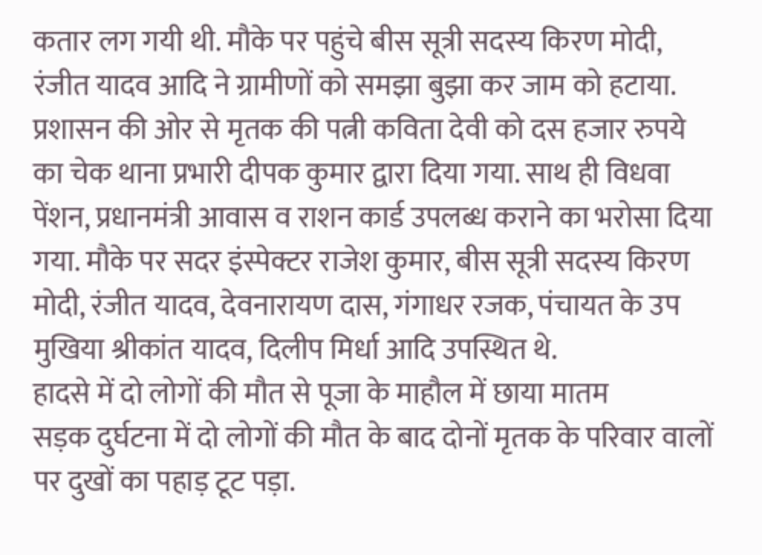कतार लग गयी थी. मौके पर पहुंचे बीस सूत्री सदस्य किरण मोदी, रंजीत यादव आदि ने ग्रामीणों को समझा बुझा कर जाम को हटाया. प्रशासन की ओर से मृतक की पत्नी कविता देवी को दस हजार रुपये का चेक थाना प्रभारी दीपक कुमार द्वारा दिया गया. साथ ही विधवा पेंशन, प्रधानमंत्री आवास व राशन कार्ड उपलब्ध कराने का भरोसा दिया गया. मौके पर सदर इंस्पेक्टर राजेश कुमार, बीस सूत्री सदस्य किरण मोदी, रंजीत यादव, देवनारायण दास, गंगाधर रजक, पंचायत के उप मुखिया श्रीकांत यादव, दिलीप मिर्धा आदि उपस्थित थे.
हादसे में दो लोगों की मौत से पूजा के माहौल में छाया मातम
सड़क दुर्घटना में दो लोगों की मौत के बाद दोनों मृतक के परिवार वालों पर दुखों का पहाड़ टूट पड़ा.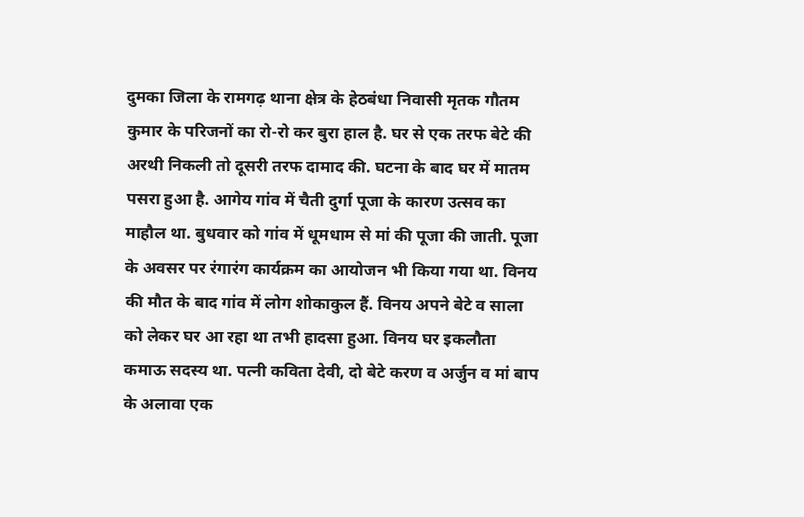दुमका जिला के रामगढ़ थाना क्षेत्र के हेठबंधा निवासी मृतक गौतम कुमार के परिजनों का रो-रो कर बुरा हाल है. घर से एक तरफ बेटे की अरथी निकली तो दूसरी तरफ दामाद की. घटना के बाद घर में मातम पसरा हुआ है. आगेय गांव में चैती दुर्गा पूजा के कारण उत्सव का माहौल था. बुधवार को गांव में धूमधाम से मां की पूजा की जाती. पूजा के अवसर पर रंगारंग कार्यक्रम का आयोजन भी किया गया था. विनय की मौत के बाद गांव में लोग शोकाकुल हैं. विनय अपने बेटे व साला को लेकर घर आ रहा था तभी हादसा हुआ. विनय घर इकलौता कमाऊ सदस्य था. पत्नी कविता देवी, दो बेटे करण व अर्जुन व मां बाप के अलावा एक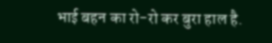भाई बहन का रो-रो कर बुरा हाल है.